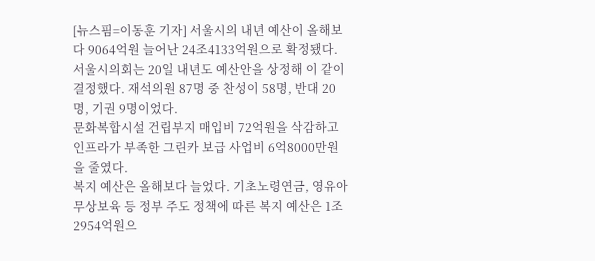[뉴스핌=이동훈 기자] 서울시의 내년 예산이 올해보다 9064억원 늘어난 24조4133억원으로 확정됐다.
서울시의회는 20일 내년도 예산안을 상정해 이 같이 결정했다. 재석의원 87명 중 찬성이 58명, 반대 20명, 기권 9명이었다.
문화복합시설 건립부지 매입비 72억원을 삭감하고 인프라가 부족한 그린카 보급 사업비 6억8000만원을 줄였다.
복지 예산은 올해보다 늘었다. 기초노령연금, 영유아무상보육 등 정부 주도 정책에 따른 복지 예산은 1조2954억원으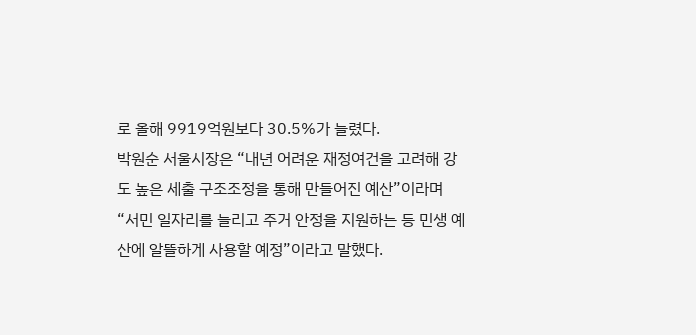로 올해 9919억원보다 30.5%가 늘렸다.
박원순 서울시장은 “내년 어려운 재정여건을 고려해 강도 높은 세출 구조조정을 통해 만들어진 예산”이라며 “서민 일자리를 늘리고 주거 안정을 지원하는 등 민생 예산에 알뜰하게 사용할 예정”이라고 말했다.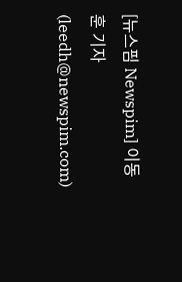[뉴스핌 Newspim] 이동훈 기자 (leedh@newspim.com)